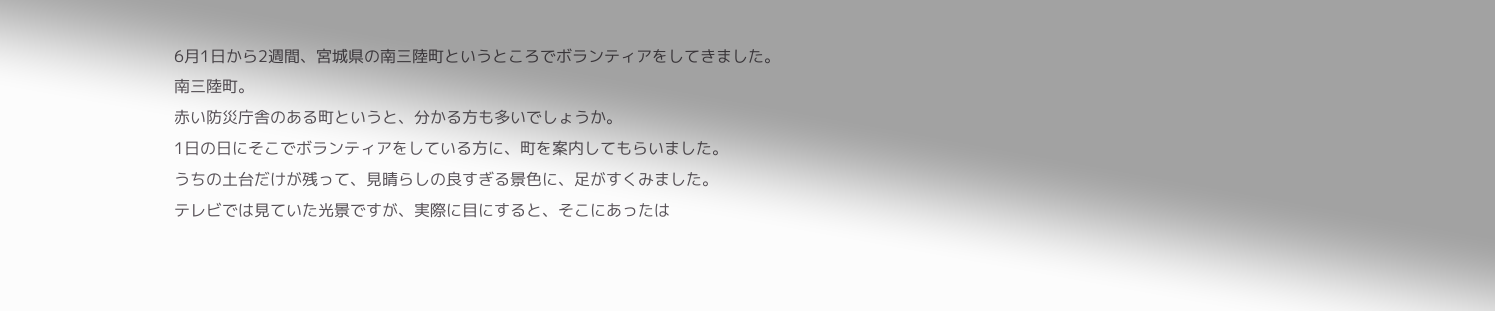6月1日から2週間、宮城県の南三陸町というところでボランティアをしてきました。
南三陸町。
赤い防災庁舎のある町というと、分かる方も多いでしょうか。
1日の日にそこでボランティアをしている方に、町を案内してもらいました。
うちの土台だけが残って、見晴らしの良すぎる景色に、足がすくみました。
テレビでは見ていた光景ですが、実際に目にすると、そこにあったは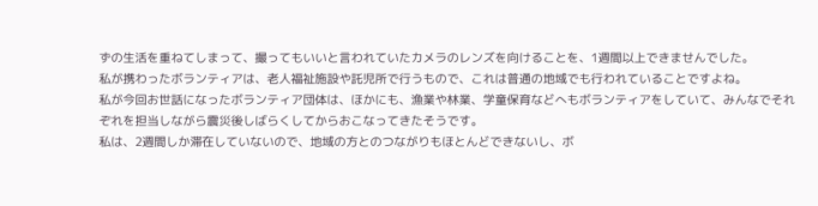ずの生活を重ねてしまって、撮ってもいいと言われていたカメラのレンズを向けることを、1週間以上できませんでした。
私が携わったボランティアは、老人福祉施設や託児所で行うもので、これは普通の地域でも行われていることですよね。
私が今回お世話になったボランティア団体は、ほかにも、漁業や林業、学童保育などへもボランティアをしていて、みんなでそれぞれを担当しながら震災後しばらくしてからおこなってきたそうです。
私は、2週間しか滞在していないので、地域の方とのつながりもほとんどできないし、ボ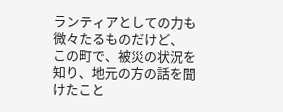ランティアとしての力も微々たるものだけど、
この町で、被災の状況を知り、地元の方の話を聞けたこと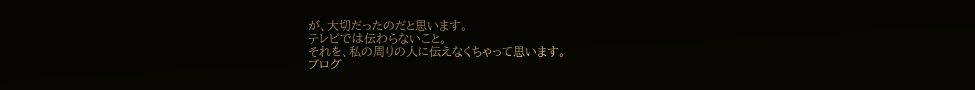が、大切だったのだと思います。
テレビでは伝わらないこと。
それを、私の周りの人に伝えなくちゃって思います。
ブログ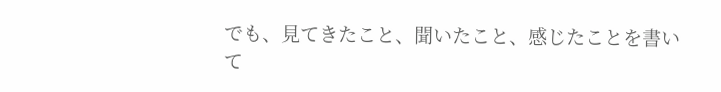でも、見てきたこと、聞いたこと、感じたことを書いて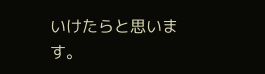いけたらと思います。